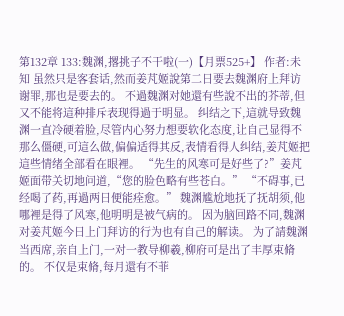第132章 133:魏渊,撂挑子不干啦(一)【月票525+】 作者:未知 虽然只是客套话,然而姜芃姬說第二日要去魏渊府上拜访谢罪,那也是要去的。 不過魏渊对她還有些說不出的芥蒂,但又不能将這种排斥表现得過于明显。 纠结之下,這就导致魏渊一直冷硬着脸,尽管内心努力想要软化态度,让自己显得不那么僵硬,可這么做,偏偏适得其反,表情看得人纠结,姜芃姬把這些情绪全部看在眼裡。 “先生的风寒可是好些了?”姜芃姬面带关切地问道,“您的脸色略有些苍白。” “不碍事,已经喝了药,再過两日便能痊愈。” 魏渊尴尬地抚了抚胡须,他哪裡是得了风寒,他明明是被气病的。 因为脑回路不同,魏渊对姜芃姬今日上门拜访的行为也有自己的解读。 为了請魏渊当西席,亲自上门,一对一教导柳羲,柳府可是出了丰厚束脩的。 不仅是束脩,每月還有不菲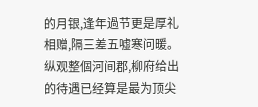的月银,逢年過节更是厚礼相赠,隔三差五嘘寒问暖。 纵观整個河间郡,柳府给出的待遇已经算是最为顶尖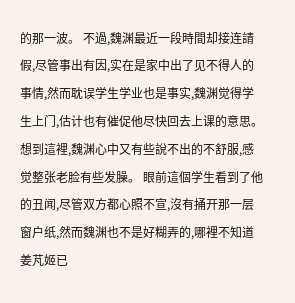的那一波。 不過,魏渊最近一段時間却接连請假,尽管事出有因,实在是家中出了见不得人的事情,然而耽误学生学业也是事实,魏渊觉得学生上门,估计也有催促他尽快回去上课的意思。 想到這裡,魏渊心中又有些說不出的不舒服,感觉整张老脸有些发臊。 眼前這個学生看到了他的丑闻,尽管双方都心照不宣,沒有捅开那一层窗户纸,然而魏渊也不是好糊弄的,哪裡不知道姜芃姬已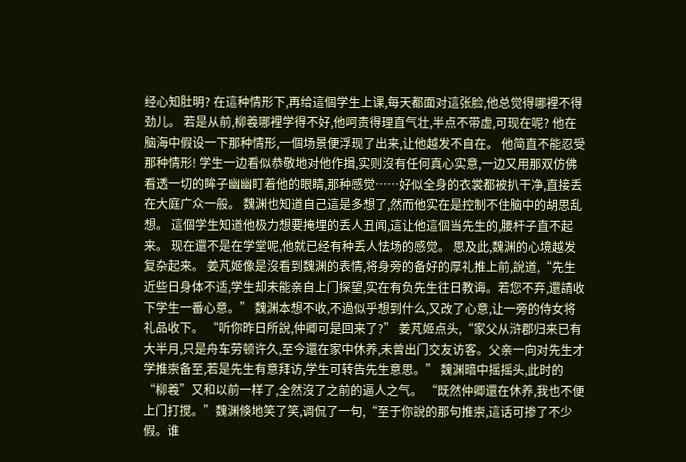经心知肚明? 在這种情形下,再给這個学生上课,每天都面对這张脸,他总觉得哪裡不得劲儿。 若是从前,柳羲哪裡学得不好,他呵责得理直气壮,半点不带虚,可现在呢? 他在脑海中假设一下那种情形,一個场景便浮现了出来,让他越发不自在。 他简直不能忍受那种情形! 学生一边看似恭敬地对他作揖,实则沒有任何真心实意,一边又用那双仿佛看透一切的眸子幽幽盯着他的眼睛,那种感觉……好似全身的衣裳都被扒干净,直接丢在大庭广众一般。 魏渊也知道自己這是多想了,然而他实在是控制不住脑中的胡思乱想。 這個学生知道他极力想要掩埋的丢人丑闻,這让他這個当先生的,腰杆子直不起来。 现在還不是在学堂呢,他就已经有种丢人怯场的感觉。 思及此,魏渊的心境越发复杂起来。 姜芃姬像是沒看到魏渊的表情,将身旁的备好的厚礼推上前,說道,“先生近些日身体不适,学生却未能亲自上门探望,实在有负先生往日教诲。若您不弃,還請收下学生一番心意。” 魏渊本想不收,不過似乎想到什么,又改了心意,让一旁的侍女将礼品收下。 “听你昨日所說,仲卿可是回来了?” 姜芃姬点头,“家父从浒郡归来已有大半月,只是舟车劳顿许久,至今還在家中休养,未曾出门交友访客。父亲一向对先生才学推崇备至,若是先生有意拜访,学生可转告先生意思。” 魏渊暗中摇摇头,此时的“柳羲”又和以前一样了,全然沒了之前的逼人之气。 “既然仲卿還在休养,我也不便上门打搅。”魏渊倏地笑了笑,调侃了一句,“至于你說的那句推崇,這话可掺了不少假。谁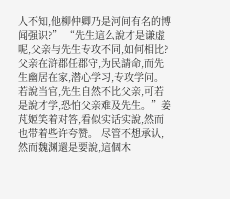人不知,他柳仲卿乃是河间有名的博闻强识?” “先生這么說才是谦虚呢,父亲与先生专攻不同,如何相比?父亲在浒郡任郡守,为民請命,而先生幽居在家,潜心学习,专攻学问。若說当官,先生自然不比父亲,可若是說才学,恐怕父亲难及先生。”姜芃姬笑着对答,看似实话实說,然而也带着些许夸赞。 尽管不想承认,然而魏渊還是要說,這個木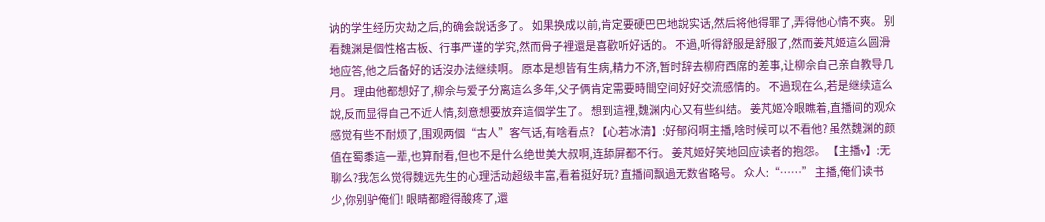讷的学生经历灾劫之后,的确会說话多了。 如果换成以前,肯定要硬巴巴地說实话,然后将他得罪了,弄得他心情不爽。 别看魏渊是個性格古板、行事严谨的学究,然而骨子裡還是喜歡听好话的。 不過,听得舒服是舒服了,然而姜芃姬這么圆滑地应答,他之后备好的话沒办法继续啊。 原本是想皆有生病,精力不济,暂时辞去柳府西席的差事,让柳佘自己亲自教导几月。 理由他都想好了,柳佘与爱子分离這么多年,父子俩肯定需要時間空间好好交流感情的。 不過现在么,若是继续這么說,反而显得自己不近人情,刻意想要放弃這個学生了。 想到這裡,魏渊内心又有些纠结。 姜芃姬冷眼瞧着,直播间的观众感觉有些不耐烦了,围观两個“古人”客气话,有啥看点? 【心若冰清】:好郁闷啊主播,啥时候可以不看他? 虽然魏渊的颜值在蜀黍這一辈,也算耐看,但也不是什么绝世美大叔啊,连舔屏都不行。 姜芃姬好笑地回应读者的抱怨。 【主播v】:无聊么?我怎么觉得魏远先生的心理活动超级丰富,看着挺好玩? 直播间飘過无数省略号。 众人:“……” 主播,俺们读书少,你别驴俺们! 眼睛都瞪得酸疼了,還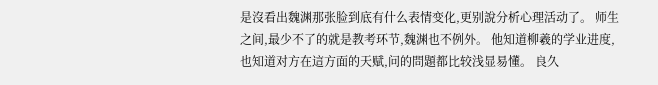是沒看出魏渊那张脸到底有什么表情变化,更别說分析心理活动了。 师生之间,最少不了的就是教考环节,魏渊也不例外。 他知道柳羲的学业进度,也知道对方在這方面的天赋,问的問題都比较浅显易懂。 良久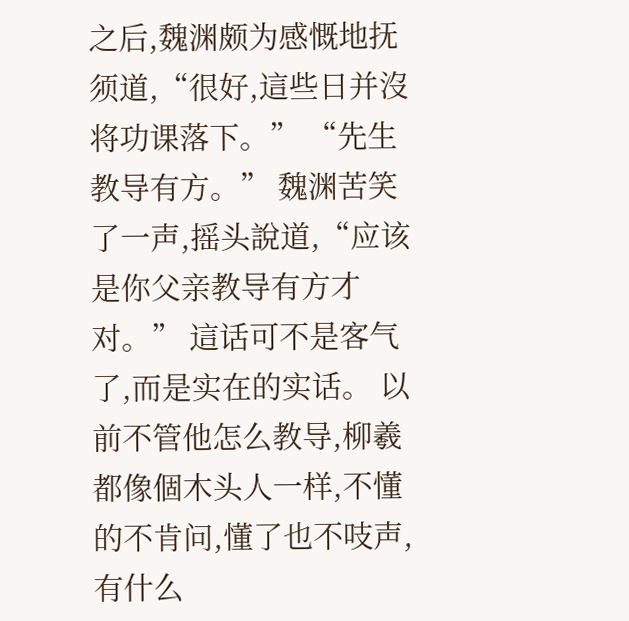之后,魏渊颇为感慨地抚须道,“很好,這些日并沒将功课落下。” “先生教导有方。” 魏渊苦笑了一声,摇头說道,“应该是你父亲教导有方才对。” 這话可不是客气了,而是实在的实话。 以前不管他怎么教导,柳羲都像個木头人一样,不懂的不肯问,懂了也不吱声,有什么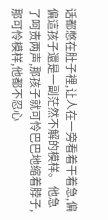话都憋在肚子裡,让人在一旁看着干着急,偏偏這孩子還是一副茫然不解的模样。 他急了呵责两声,那孩子就可怜巴巴地缩着脖子,那可怜模样,他都不忍心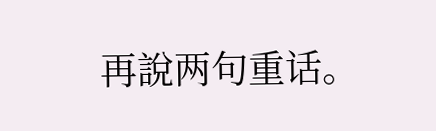再說两句重话。